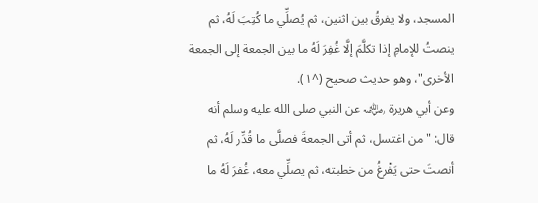المسجد، ولا يفرقُ بين اثنين، ثم يُصلِّي ما كُتِبَ لَهُ، ثم ينصتُ للإمامِ إذا تكلَّمَ إلَّا غُفِرَ لَهُ ما بين الجمعة إلى الجمعة الأخرى"، وهو حديث صحيح (^١).
وعن أبي هريرة ﵁ عن النبي صلى الله عليه وسلم أنه قال: "من اغتسل، ثم أتى الجمعةَ فصلَّى ما قُدِّر لَهُ، ثم أنصتَ حتى يَفْرغُ من خطبته، ثم يصلِّي معه، غُفرَ لَهُ ما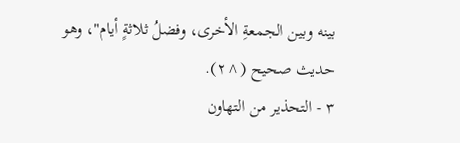بينه وبين الجمعةِ الأخرى، وفضلُ ثلاثةٍ أيام"، وهو حديث صحيح (^٢).
٣ - التحذير من التهاون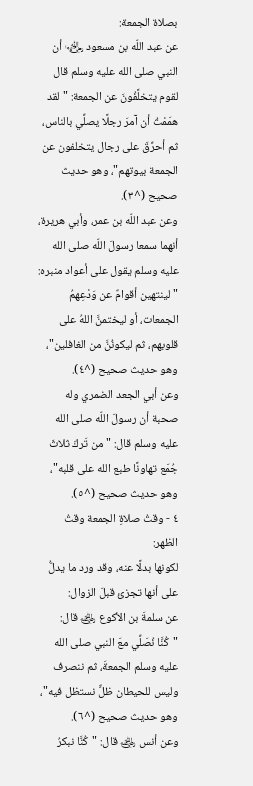بصلاة الجمعة:
عن عبد اللّه بن مسعود ﵄ أن النبي صلى الله عليه وسلم قال لقوم يتخلَّفُونَ عن الجمعة: "لقد همَمْتُ أن آمرَ رجلًا يصلِّي بالناس، ثم أحرِّقَ على رجال يتخلفون عن الجمعة بيوتهم"، وهو حديث صحيح (^٣).
وعن عبد اللّه بن عمر، وأبي هريرة، أنهما سمعا رسولَ اللّه صلى الله عليه وسلم يقول على أعواد منبره: "لينتهين أقوامٌ عن وَدْعِهمُ الجمعات، أو ليختمنَّ اللهُ على قلوبهم، ثم ليكونُنَّ من الغافلين"، وهو حديث صحيح (^٤).
وعن أبي الجعد الضمري وله صحبة أن رسولَ اللّه صلى الله عليه وسلم قال: "من تَركَ ثلاثَ جُمَع تهاونًا طبع الله على قلبه"، وهو حديث صحيح (^٥).
٤ - وقتُ صلاةِ الجمعة وقتُ الظهر:
لكونها بدلًا عنه، وقد ورد ما يدلُّ على أنها تجزئ قبلَ الزوال:
عن سلمةَ بن الأكوع ﵁ قال: "كُنَّا نُصَلِّي معَ النبي صلى الله عليه وسلم الجمعةَ، ثم ننصرف وليس للحيطان ظلٌّ نستظل فيه"، وهو حديث صحيح (^٦).
وعن أنس ﵁ قال: "كُنَّا نبكرُ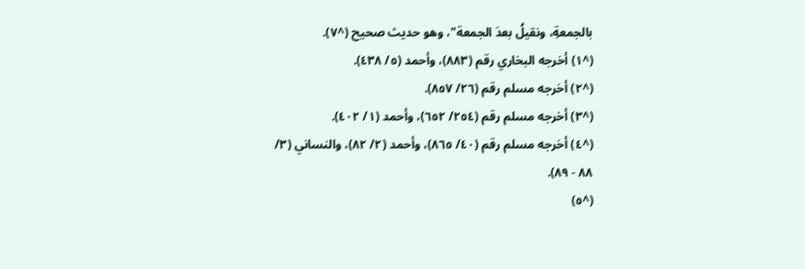بالجمعةِ، ونقيلُ بعدَ الجمعة"، وهو حديث صحيح (^٧).
(^١) أخرجه البخاري رقم (٨٨٣)، وأحمد (٥/ ٤٣٨).
(^٢) أخرجه مسلم رقم (٢٦/ ٨٥٧).
(^٣) أخرجه مسلم رقم (٢٥٤/ ٦٥٢)، وأحمد (١/ ٤٠٢).
(^٤) أخرجه مسلم رقم (٤٠/ ٨٦٥)، وأحمد (٢/ ٨٢)، والنساني (٣/ ٨٨ - ٨٩).
(^٥)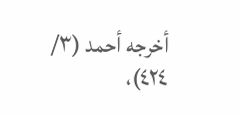أخرجه أحمد (٣/ ٤٢٤)،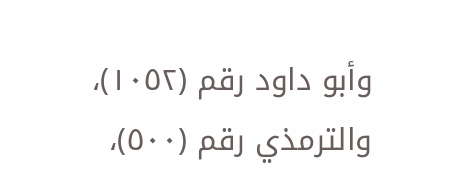وأبو داود رقم (١٠٥٢)، والترمذي رقم (٥٠٠)،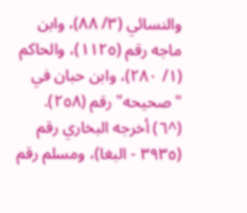والنسائي (٣/ ٨٨)، وابن ماجه رقم (١١٢٥)، والحاكم (١/ ٢٨٠)، وابن حبان في "صحيحه" رقم (٢٥٨).
(^٦) أخرجه البخاري رقم (٣٩٣٥ - البغا)، ومسلم رقم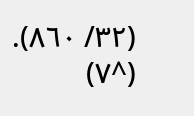(٣٢/ ٨٦٠).
(^٧)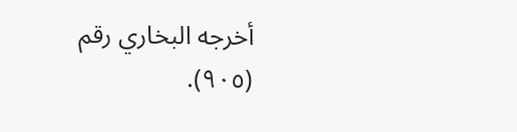أخرجه البخاري رقم (٩٠٥).